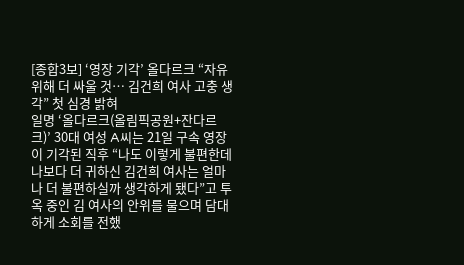[종합3보] ‘영장 기각’ 올다르크 “자유 위해 더 싸울 것… 김건희 여사 고충 생각” 첫 심경 밝혀
일명 ‘올다르크(올림픽공원+잔다르크)’ 30대 여성 A씨는 21일 구속 영장이 기각된 직후 “나도 이렇게 불편한데 나보다 더 귀하신 김건희 여사는 얼마나 더 불편하실까 생각하게 됐다”고 투옥 중인 김 여사의 안위를 물으며 담대하게 소회를 전했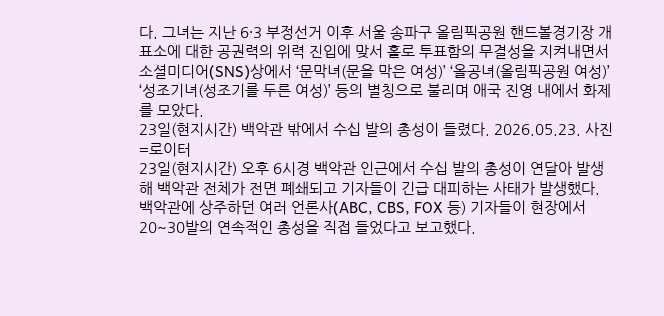다. 그녀는 지난 6·3 부정선거 이후 서울 송파구 올림픽공원 핸드볼경기장 개표소에 대한 공권력의 위력 진입에 맞서 홀로 투표함의 무결성을 지켜내면서 소셜미디어(SNS)상에서 ‘문막녀(문을 막은 여성)’ ‘올공녀(올림픽공원 여성)’ ‘성조기녀(성조기를 두른 여성)’ 등의 별칭으로 불리며 애국 진영 내에서 화제를 모았다.
23일(현지시간) 백악관 밖에서 수십 발의 총성이 들렸다. 2026.05.23. 사진=로이터
23일(현지시간) 오후 6시경 백악관 인근에서 수십 발의 총성이 연달아 발생해 백악관 전체가 전면 폐쇄되고 기자들이 긴급 대피하는 사태가 발생했다.
백악관에 상주하던 여러 언론사(ABC, CBS, FOX 등) 기자들이 현장에서 20~30발의 연속적인 총성을 직접 들었다고 보고했다.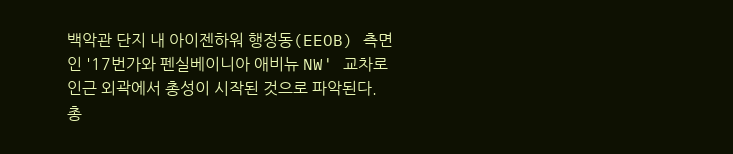백악관 단지 내 아이젠하워 행정동(EEOB) 측면인 '17번가와 펜실베이니아 애비뉴 NW' 교차로 인근 외곽에서 총성이 시작된 것으로 파악된다.
총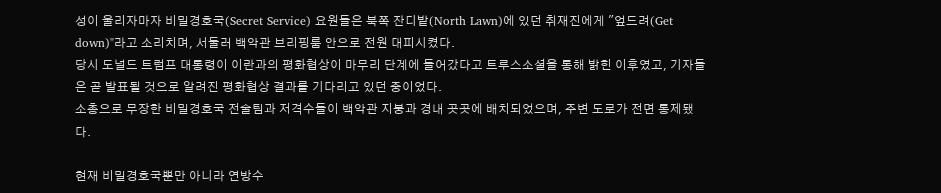성이 울리자마자 비밀경호국(Secret Service) 요원들은 북쪽 잔디밭(North Lawn)에 있던 취재진에게 "엎드려(Get down)"라고 소리치며, 서둘러 백악관 브리핑룸 안으로 전원 대피시켰다.
당시 도널드 트럼프 대통령이 이란과의 평화협상이 마무리 단계에 들어갔다고 트루스소셜을 통해 밝힌 이후였고, 기자들은 곧 발표될 것으로 알려진 평화협상 결과를 기다리고 있던 중이었다.
소총으로 무장한 비밀경호국 전술팀과 저격수들이 백악관 지붕과 경내 곳곳에 배치되었으며, 주변 도로가 전면 통제됐다.

현재 비밀경호국뿐만 아니라 연방수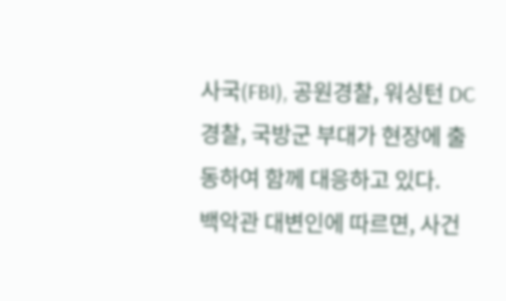사국(FBI), 공원경찰, 워싱턴 DC 경찰, 국방군 부대가 현장에 출동하여 함께 대응하고 있다.
백악관 대변인에 따르면, 사건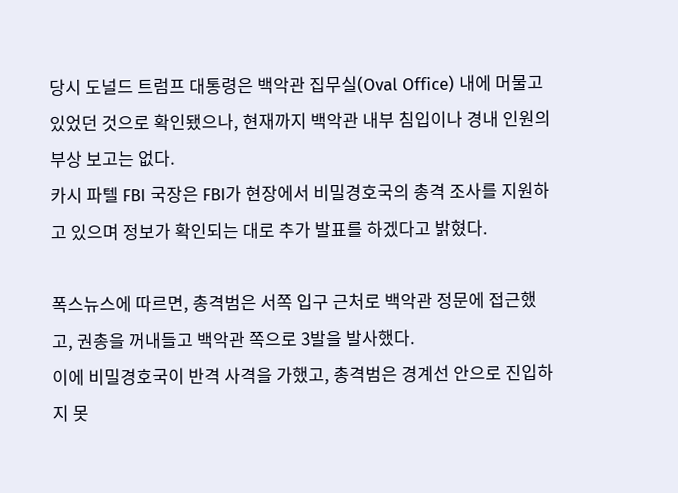당시 도널드 트럼프 대통령은 백악관 집무실(Oval Office) 내에 머물고 있었던 것으로 확인됐으나, 현재까지 백악관 내부 침입이나 경내 인원의 부상 보고는 없다.
카시 파텔 FBI 국장은 FBI가 현장에서 비밀경호국의 총격 조사를 지원하고 있으며 정보가 확인되는 대로 추가 발표를 하겠다고 밝혔다.

폭스뉴스에 따르면, 총격범은 서쪽 입구 근처로 백악관 정문에 접근했고, 권총을 꺼내들고 백악관 쪽으로 3발을 발사했다.
이에 비밀경호국이 반격 사격을 가했고, 총격범은 경계선 안으로 진입하지 못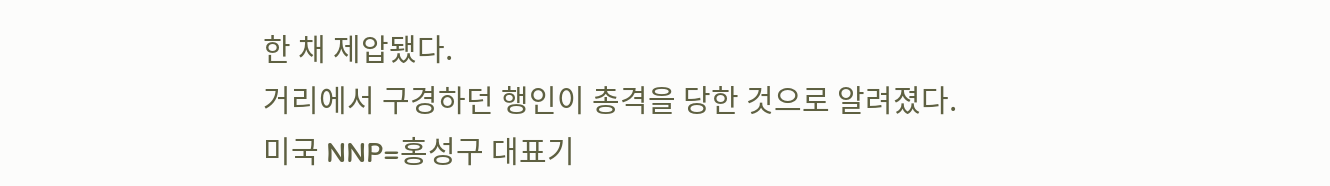한 채 제압됐다.
거리에서 구경하던 행인이 총격을 당한 것으로 알려졌다.
미국 NNP=홍성구 대표기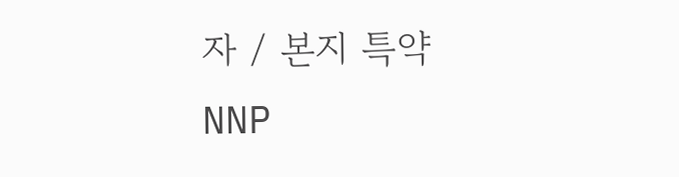자 / 본지 특약 NNP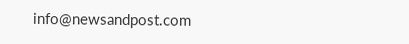info@newsandpost.com